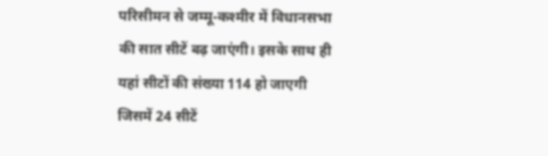परिसीमन से जम्मू-कश्मीर में विधानसभा की सात सीटें बढ़ जाएंगी। इसके साथ ही यहां सीटों की संख्या 114 हो जाएगी जिसमें 24 सीटें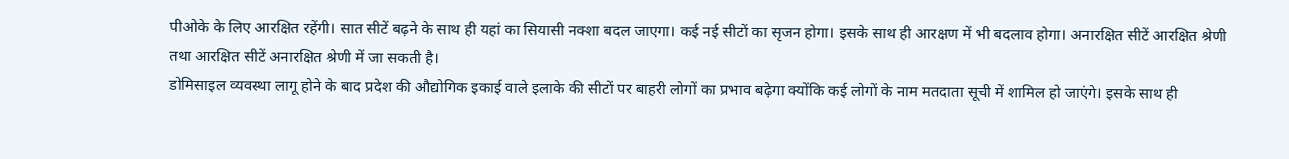पीओके के लिए आरक्षित रहेंगी। सात सीटें बढ़ने के साथ ही यहां का सियासी नक्शा बदल जाएगा। कई नई सीटों का सृजन होगा। इसके साथ ही आरक्षण में भी बदलाव होगा। अनारक्षित सीटें आरक्षित श्रेणी तथा आरक्षित सीटें अनारक्षित श्रेणी में जा सकती है।
डोमिसाइल व्यवस्था लागू होने के बाद प्रदेश की औद्योगिक इकाई वाले इलाके की सीटों पर बाहरी लोगों का प्रभाव बढ़ेगा क्योंकि कई लोगों के नाम मतदाता सूची में शामिल हो जाएंगे। इसके साथ ही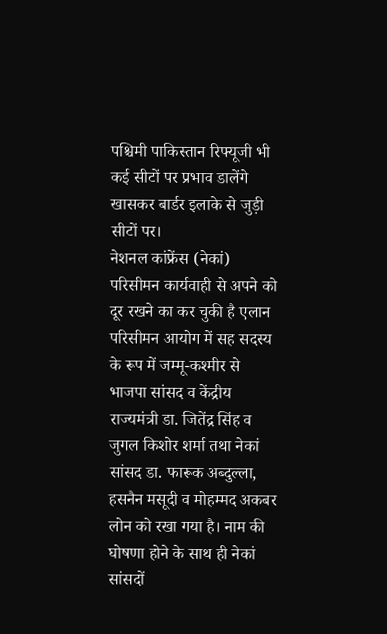पश्चिमी पाकिस्तान रिफ्यूजी भी कई सीटों पर प्रभाव डालेंगे खासकर बार्डर इलाके से जुड़ी सीटों पर।
नेशनल कांफ्रेंस (नेकां) परिसीमन कार्यवाही से अपने को दूर रखने का कर चुकी है एलान
परिसीमन आयोग में सह सदस्य के रूप में जम्मू-कश्मीर से भाजपा सांसद व केंद्रीय राज्यमंत्री डा. जितेंद्र सिंह व जुगल किशोर शर्मा तथा नेकां सांसद डा. फारूक अब्दुल्ला, हसनैन मसूदी व मोहम्मद अकबर लोन को रखा गया है। नाम की घोषणा होने के साथ ही नेकां सांसदों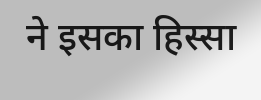ने इसका हिस्सा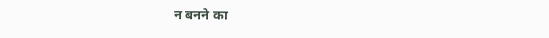न बनने का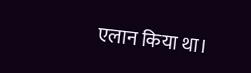एलान किया था।